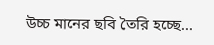উচ্চ মানের ছবি তৈরি হচ্ছে...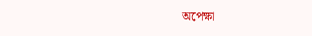অপেক্ষা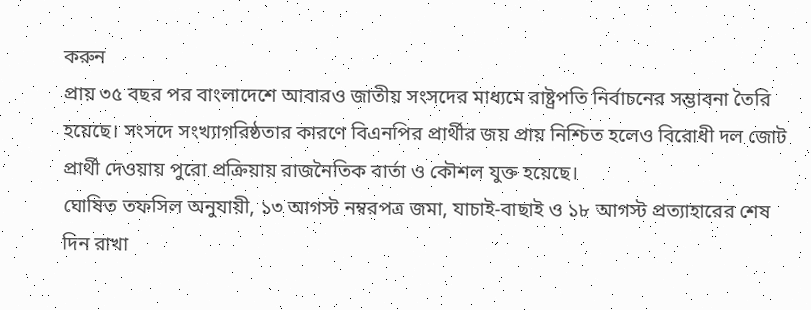করুন
প্রায় ৩৫ বছর পর বাংলাদেশে আবারও জাতীয় সংসদের মাধ্যমে রাষ্ট্রপতি নির্বাচনের সম্ভাবনা তৈরি হয়েছে। সংসদে সংখ্যাগরিষ্ঠতার কারণে বিএনপির প্রার্থীর জয় প্রায় নিশ্চিত হলেও বিরোধী দল জোট প্রার্থী দেওয়ায় পুরো প্রক্রিয়ায় রাজনৈতিক বার্তা ও কৌশল যুক্ত হয়েছে।
ঘোষিত তফসিল অনুযায়ী, ১৩ আগস্ট নম্বরপত্র জমা, যাচাই-বাছাই ও ১৮ আগস্ট প্রত্যাহারের শেষ দিন রাখা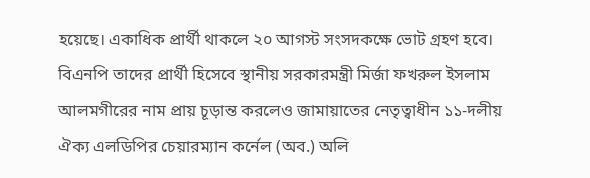হয়েছে। একাধিক প্রার্থী থাকলে ২০ আগস্ট সংসদকক্ষে ভোট গ্রহণ হবে। বিএনপি তাদের প্রার্থী হিসেবে স্থানীয় সরকারমন্ত্রী মির্জা ফখরুল ইসলাম আলমগীরের নাম প্রায় চূড়ান্ত করলেও জামায়াতের নেতৃত্বাধীন ১১-দলীয় ঐক্য এলডিপির চেয়ারম্যান কর্নেল (অব.) অলি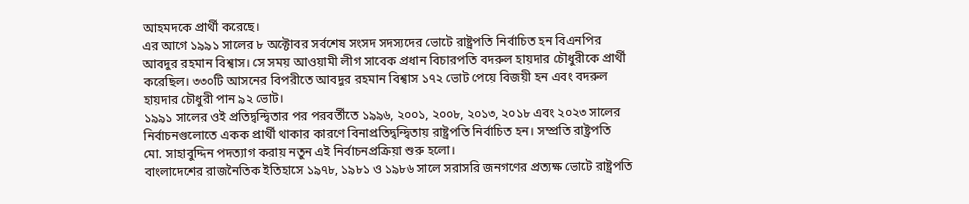আহমদকে প্রার্থী করেছে।
এর আগে ১৯৯১ সালের ৮ অক্টোবর সর্বশেষ সংসদ সদস্যদের ভোটে রাষ্ট্রপতি নির্বাচিত হন বিএনপির আবদুর রহমান বিশ্বাস। সে সময় আওয়ামী লীগ সাবেক প্রধান বিচারপতি বদরুল হায়দার চৌধুরীকে প্রার্থী করেছিল। ৩৩০টি আসনের বিপরীতে আবদুর রহমান বিশ্বাস ১৭২ ভোট পেয়ে বিজয়ী হন এবং বদরুল হায়দার চৌধুরী পান ৯২ ভোট।
১৯৯১ সালের ওই প্রতিদ্বন্দ্বিতার পর পরবর্তীতে ১৯৯৬, ২০০১, ২০০৮, ২০১৩, ২০১৮ এবং ২০২৩ সালের নির্বাচনগুলোতে একক প্রার্থী থাকার কারণে বিনাপ্রতিদ্বন্দ্বিতায় রাষ্ট্রপতি নির্বাচিত হন। সম্প্রতি রাষ্ট্রপতি মো. সাহাবুদ্দিন পদত্যাগ করায় নতুন এই নির্বাচনপ্রক্রিয়া শুরু হলো।
বাংলাদেশের রাজনৈতিক ইতিহাসে ১৯৭৮, ১৯৮১ ও ১৯৮৬ সালে সরাসরি জনগণের প্রত্যক্ষ ভোটে রাষ্ট্রপতি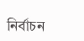নির্বাচন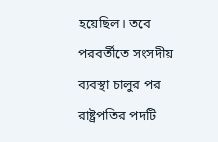হয়েছিল। তবে পরবর্তীতে সংসদীয় ব্যবস্থা চালুর পর রাষ্ট্রপতির পদটি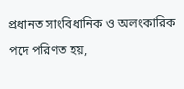প্রধানত সাংবিধানিক ও অলংকারিক পদে পরিণত হয়,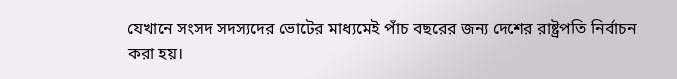যেখানে সংসদ সদস্যদের ভোটের মাধ্যমেই পাঁচ বছরের জন্য দেশের রাষ্ট্রপতি নির্বাচন করা হয়।